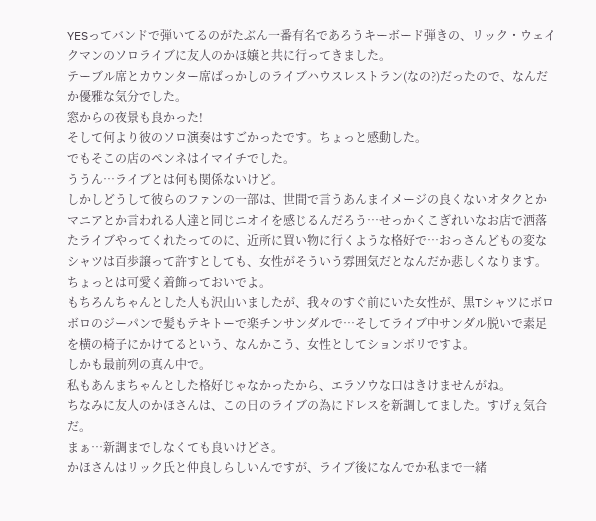YESってバンドで弾いてるのがたぶん一番有名であろうキーボード弾きの、リック・ウェイクマンのソロライブに友人のかほ嬢と共に行ってきました。
テーブル席とカウンター席ばっかしのライブハウスレストラン(なの?)だったので、なんだか優雅な気分でした。
窓からの夜景も良かった!
そして何より彼のソロ演奏はすごかったです。ちょっと感動した。
でもそこの店のペンネはイマイチでした。
ううん…ライブとは何も関係ないけど。
しかしどうして彼らのファンの一部は、世間で言うあんまイメージの良くないオタクとかマニアとか言われる人達と同じニオイを感じるんだろう…せっかくこぎれいなお店で洒落たライブやってくれたってのに、近所に買い物に行くような格好で…おっさんどもの変なシャツは百歩譲って許すとしても、女性がそういう雰囲気だとなんだか悲しくなります。
ちょっとは可愛く着飾っておいでよ。
もちろんちゃんとした人も沢山いましたが、我々のすぐ前にいた女性が、黒Tシャツにボロボロのジーパンで髪もテキトーで楽チンサンダルで…そしてライブ中サンダル脱いで素足を横の椅子にかけてるという、なんかこう、女性としてションボリですよ。
しかも最前列の真ん中で。
私もあんまちゃんとした格好じゃなかったから、エラソウな口はきけませんがね。
ちなみに友人のかほさんは、この日のライブの為にドレスを新調してました。すげぇ気合だ。
まぁ…新調までしなくても良いけどさ。
かほさんはリック氏と仲良しらしいんですが、ライブ後になんでか私まで一緒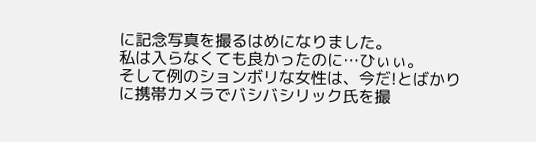に記念写真を撮るはめになりました。
私は入らなくても良かったのに…ひぃぃ。
そして例のションボリな女性は、今だ!とばかりに携帯カメラでバシバシリック氏を撮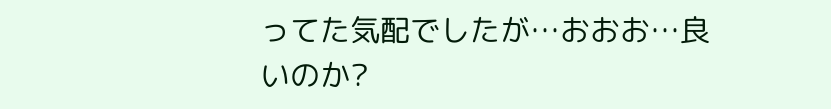ってた気配でしたが…おおお…良いのか?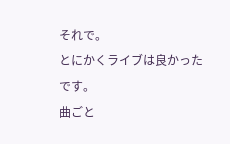それで。
とにかくライブは良かったです。
曲ごと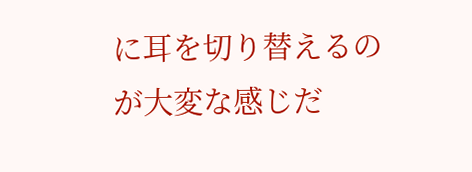に耳を切り替えるのが大変な感じだ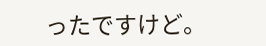ったですけど。